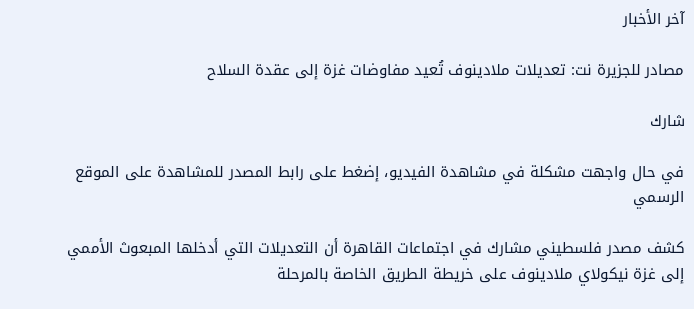آخر الأخبار

مصادر للجزيرة نت: تعديلات ملادينوف تُعيد مفاوضات غزة إلى عقدة السلاح

شارك

في حال واجهت مشكلة في مشاهدة الفيديو، إضغط على رابط المصدر للمشاهدة على الموقع الرسمي

كشف مصدر فلسطيني مشارك في اجتماعات القاهرة أن التعديلات التي أدخلها المبعوث الأممي إلى غزة نيكولاي ملادينوف على خريطة الطريق الخاصة بالمرحلة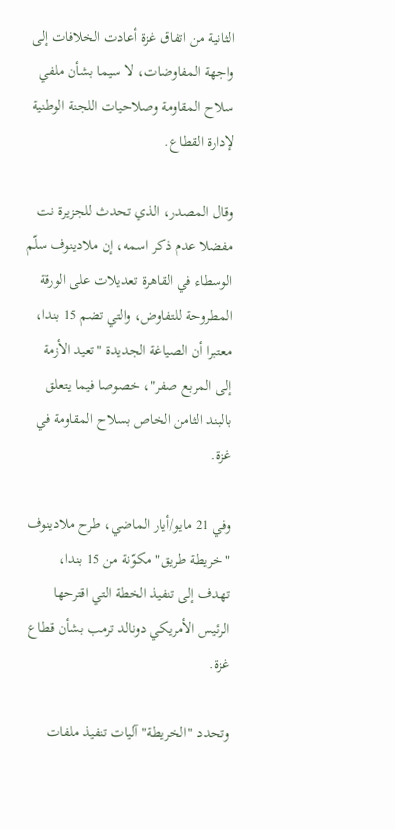الثانية من اتفاق غزة أعادت الخلافات إلى واجهة المفاوضات، لا سيما بشأن ملفي سلاح المقاومة وصلاحيات اللجنة الوطنية لإدارة القطاع.

وقال المصدر، الذي تحدث للجزيرة نت مفضلا عدم ذكر اسمه، إن ملادينوف سلّم الوسطاء في القاهرة تعديلات على الورقة المطروحة للتفاوض، والتي تضم 15 بندا، معتبرا أن الصياغة الجديدة "تعيد الأزمة إلى المربع صفر"، خصوصا فيما يتعلق بالبند الثامن الخاص بسلاح المقاومة في غزة.

وفي 21 مايو/أيار الماضي، طرح ملادينوف "خريطة طريق" مكوّنة من 15 بندا، تهدف إلى تنفيذ الخطة التي اقترحها الرئيس الأمريكي دونالد ترمب بشأن قطاع غزة.

وتحدد "الخريطة" آليات تنفيذ ملفات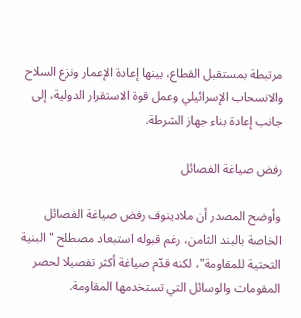مرتبطة بمستقبل القطاع، بينها إعادة الإعمار ونزع السلاح والانسحاب الإسرائيلي وعمل قوة الاستقرار الدولية، إلى جانب إعادة بناء جهاز الشرطة.

رفض صياغة الفصائل

وأوضح المصدر أن ملادينوف رفض صياغة الفصائل الخاصة بالبند الثامن، رغم قبوله استبعاد مصطلح "البنية التحتية للمقاومة"، لكنه قدّم صياغة أكثر تفصيلا لحصر المقومات والوسائل التي تستخدمها المقاومة.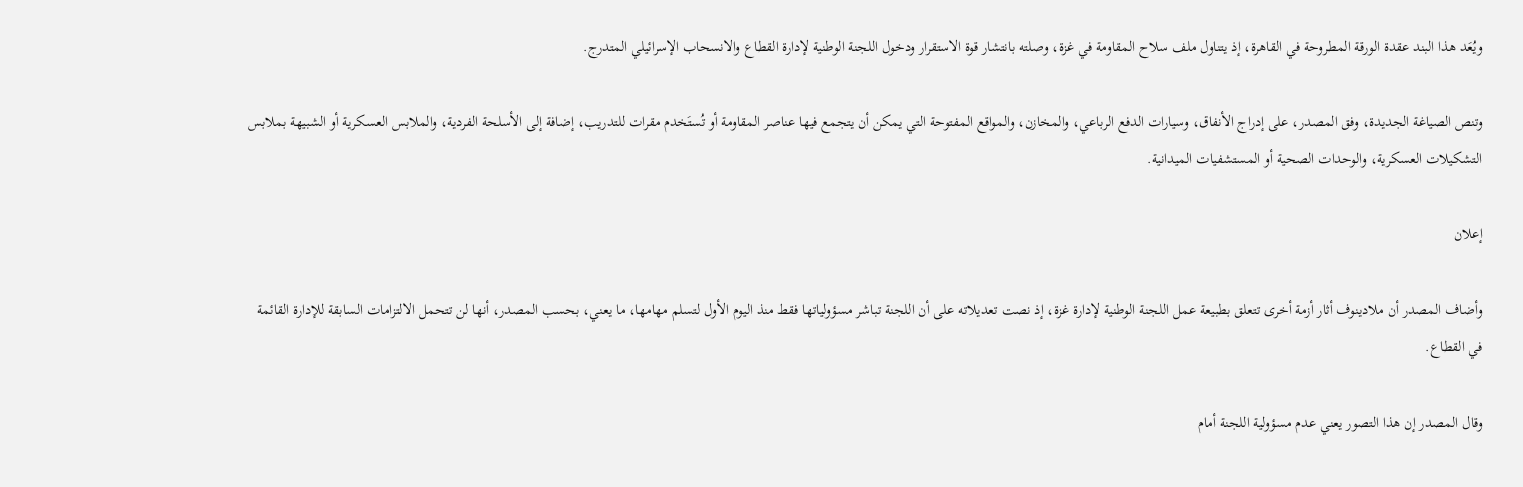ويُعَد هذا البند عقدة الورقة المطروحة في القاهرة، إذ يتناول ملف سلاح المقاومة في غزة، وصلته بانتشار قوة الاستقرار ودخول اللجنة الوطنية لإدارة القطاع والانسحاب الإسرائيلي المتدرج.

وتنص الصياغة الجديدة، وفق المصدر، على إدراج الأنفاق، وسيارات الدفع الرباعي، والمخازن، والمواقع المفتوحة التي يمكن أن يتجمع فيها عناصر المقاومة أو تُستَخدم مقرات للتدريب، إضافة إلى الأسلحة الفردية، والملابس العسكرية أو الشبيهة بملابس التشكيلات العسكرية، والوحدات الصحية أو المستشفيات الميدانية.

إعلان

وأضاف المصدر أن ملادينوف أثار أزمة أخرى تتعلق بطبيعة عمل اللجنة الوطنية لإدارة غزة، إذ نصت تعديلاته على أن اللجنة تباشر مسؤولياتها فقط منذ اليوم الأول لتسلم مهامها، ما يعني، بحسب المصدر، أنها لن تتحمل الالتزامات السابقة للإدارة القائمة في القطاع.

وقال المصدر إن هذا التصور يعني عدم مسؤولية اللجنة أمام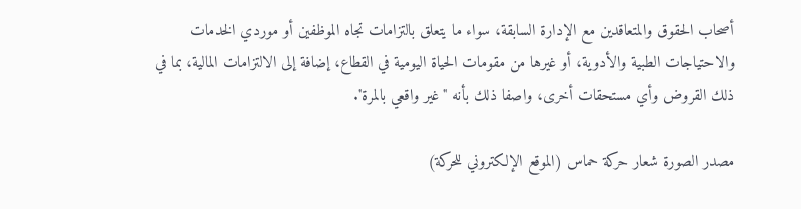أصحاب الحقوق والمتعاقدين مع الإدارة السابقة، سواء ما يتعلق بالتزامات تجاه الموظفين أو موردي الخدمات والاحتياجات الطبية والأدوية، أو غيرها من مقومات الحياة اليومية في القطاع، إضافة إلى الالتزامات المالية، بما في ذلك القروض وأي مستحقات أخرى، واصفا ذلك بأنه "غير واقعي بالمرة".

مصدر الصورة شعار حركة حماس (الموقع الإلكتروني للحركة)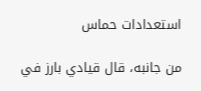استعدادات حماس

من جانبه، قال قيادي بارز في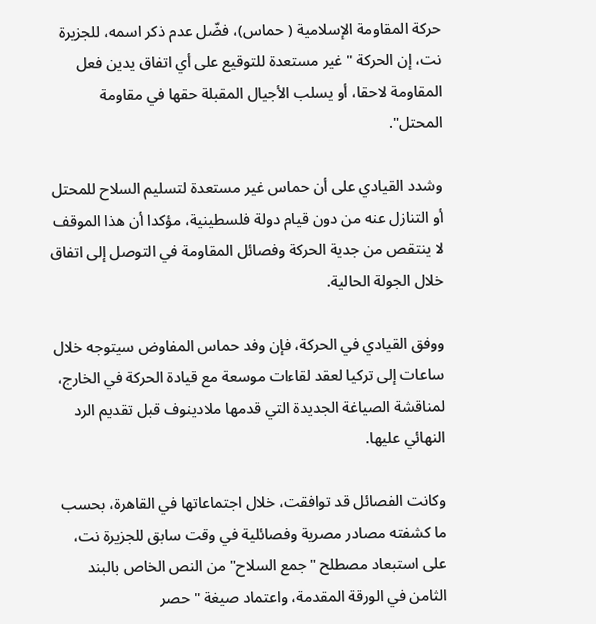حركة المقاومة الإسلامية ( حماس)، فضّل عدم ذكر اسمه، للجزيرة نت، إن الحركة "غير مستعدة للتوقيع على أي اتفاق يدين فعل المقاومة لاحقا، أو يسلب الأجيال المقبلة حقها في مقاومة المحتل".

وشدد القيادي على أن حماس غير مستعدة لتسليم السلاح للمحتل أو التنازل عنه من دون قيام دولة فلسطينية، مؤكدا أن هذا الموقف لا ينتقص من جدية الحركة وفصائل المقاومة في التوصل إلى اتفاق خلال الجولة الحالية.

ووفق القيادي في الحركة، فإن وفد حماس المفاوض سيتوجه خلال ساعات إلى تركيا لعقد لقاءات موسعة مع قيادة الحركة في الخارج، لمناقشة الصياغة الجديدة التي قدمها ملادينوف قبل تقديم الرد النهائي عليها.

وكانت الفصائل قد توافقت، خلال اجتماعاتها في القاهرة، بحسب ما كشفته مصادر مصرية وفصائلية في وقت سابق للجزيرة نت، على استبعاد مصطلح "جمع السلاح" من النص الخاص بالبند الثامن في الورقة المقدمة، واعتماد صيغة "حصر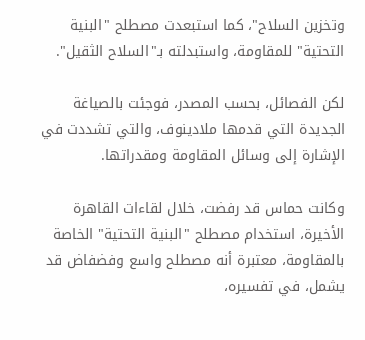وتخزين السلاح"، كما استبعدت مصطلح "البنية التحتية" للمقاومة، واستبدلته بـ"السلاح الثقيل".

لكن الفصائل، بحسب المصدر، فوجئت بالصياغة الجديدة التي قدمها ملادينوف، والتي تشددت في الإشارة إلى وسائل المقاومة ومقدراتها.

وكانت حماس قد رفضت، خلال لقاءات القاهرة الأخيرة، استخدام مصطلح "البنية التحتية" الخاصة بالمقاومة، معتبرة أنه مصطلح واسع وفضفاض قد يشمل، في تفسيره،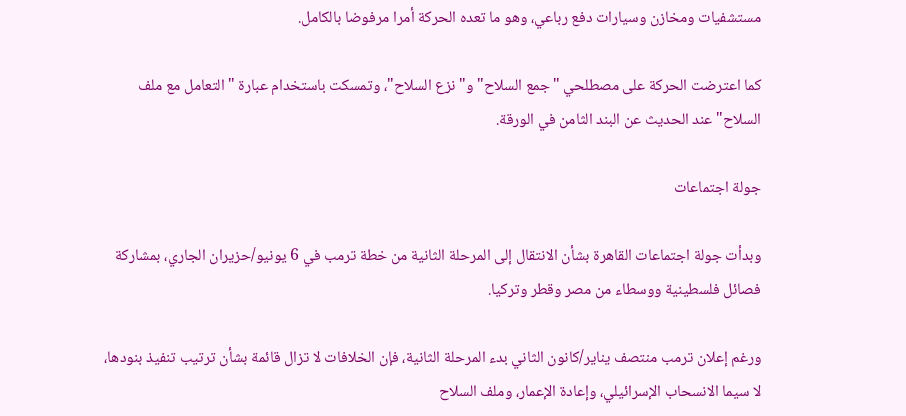مستشفيات ومخازن وسيارات دفع رباعي، وهو ما تعده الحركة أمرا مرفوضا بالكامل.

كما اعترضت الحركة على مصطلحي "جمع السلاح" و" نزع السلاح"، وتمسكت باستخدام عبارة "التعامل مع ملف السلاح" عند الحديث عن البند الثامن في الورقة.

جولة اجتماعات

وبدأت جولة اجتماعات القاهرة بشأن الانتقال إلى المرحلة الثانية من خطة ترمب في 6 يونيو/حزيران الجاري، بمشاركة فصائل فلسطينية ووسطاء من مصر وقطر وتركيا.

ورغم إعلان ترمب منتصف يناير/كانون الثاني بدء المرحلة الثانية، فإن الخلافات لا تزال قائمة بشأن ترتيب تنفيذ بنودها، لا سيما الانسحاب الإسرائيلي، وإعادة الإعمار، وملف السلاح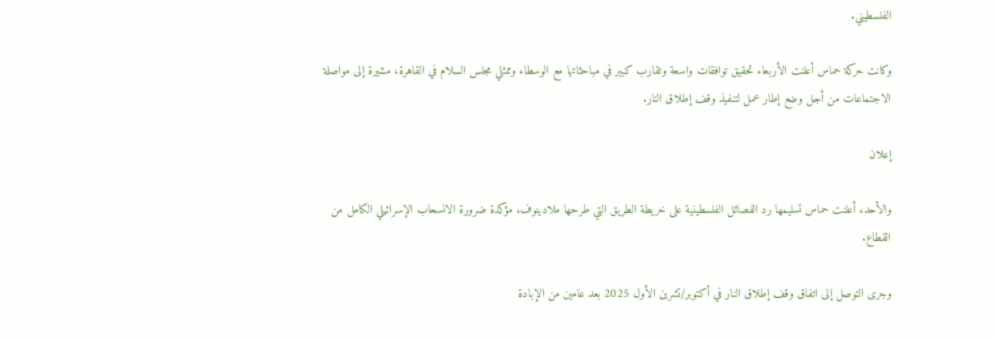الفلسطيني.

وكانت حركة حماس أعلنت الأربعاء تحقيق توافقات واسعة وتقارب كبير في مباحثاتها مع الوسطاء وممثلي مجلس السلام في القاهرة، مشيرة إلى مواصلة الاجتماعات من أجل وضع إطار عمل لتنفيذ وقف إطلاق النار.

إعلان

والأحد، أعلنت حماس تسليمها رد الفصائل الفلسطينية على خريطة الطريق التي طرحها ملادينوف، مؤكدة ضرورة الانسحاب الإسرائيلي الكامل من القطاع.

وجرى التوصل إلى اتفاق وقف إطلاق النار في أكتوبر/تشرين الأول 2025 بعد عامين من الإبادة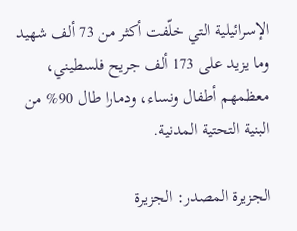الإسرائيلية التي خلّفت أكثر من 73 ألف شهيد وما يزيد على 173 ألف جريح فلسطيني، معظمهم أطفال ونساء، ودمارا طال 90% من البنية التحتية المدنية.

الجزيرة المصدر: الجزيرة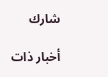شارك

أخبار ذات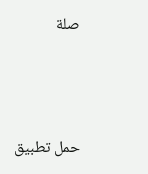صلة



حمل تطبيق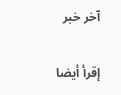آخر خبر

إقرأ أيضا